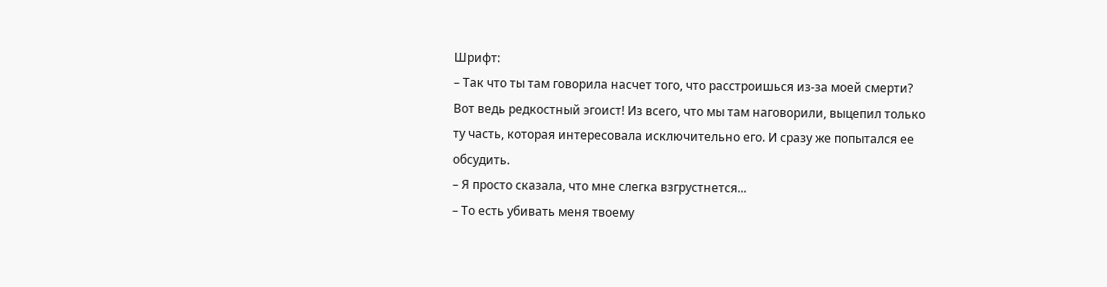Шрифт:
– Так что ты там говорила насчет того, что расстроишься из-за моей смерти?
Вот ведь редкостный эгоист! Из всего, что мы там наговорили, выцепил только ту часть, которая интересовала исключительно его. И сразу же попытался ее обсудить.
– Я просто сказала, что мне слегка взгрустнется...
– То есть убивать меня твоему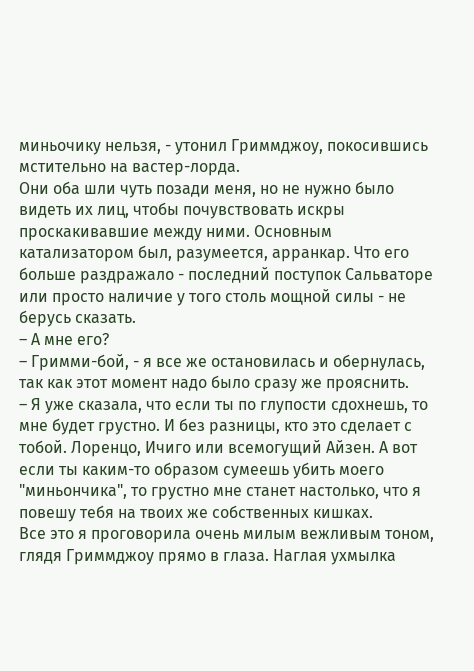миньочику нельзя, - утонил Гриммджоу, покосившись мстительно на вастер-лорда.
Они оба шли чуть позади меня, но не нужно было видеть их лиц, чтобы почувствовать искры проскакивавшие между ними. Основным катализатором был, разумеется, арранкар. Что его больше раздражало - последний поступок Сальваторе или просто наличие у того столь мощной силы - не берусь сказать.
– А мне его?
– Гримми-бой, - я все же остановилась и обернулась, так как этот момент надо было сразу же прояснить.
– Я уже сказала, что если ты по глупости сдохнешь, то мне будет грустно. И без разницы, кто это сделает с тобой. Лоренцо, Ичиго или всемогущий Айзен. А вот если ты каким-то образом сумеешь убить моего "миньончика", то грустно мне станет настолько, что я повешу тебя на твоих же собственных кишках.
Все это я проговорила очень милым вежливым тоном, глядя Гриммджоу прямо в глаза. Наглая ухмылка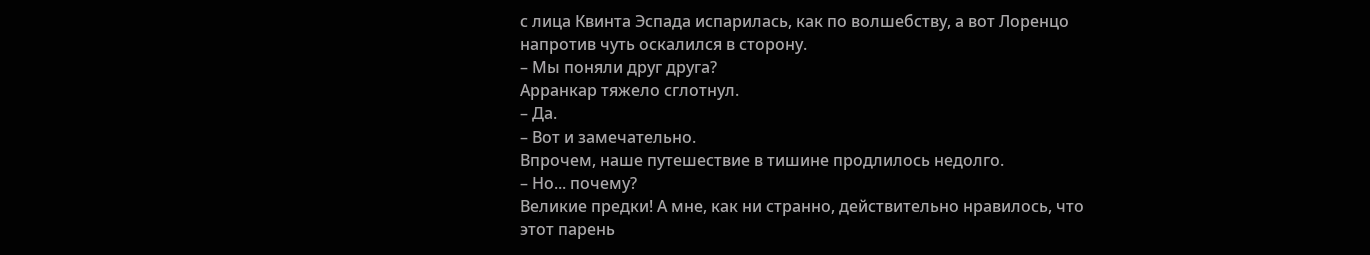с лица Квинта Эспада испарилась, как по волшебству, а вот Лоренцо напротив чуть оскалился в сторону.
– Мы поняли друг друга?
Арранкар тяжело сглотнул.
– Да.
– Вот и замечательно.
Впрочем, наше путешествие в тишине продлилось недолго.
– Но... почему?
Великие предки! А мне, как ни странно, действительно нравилось, что этот парень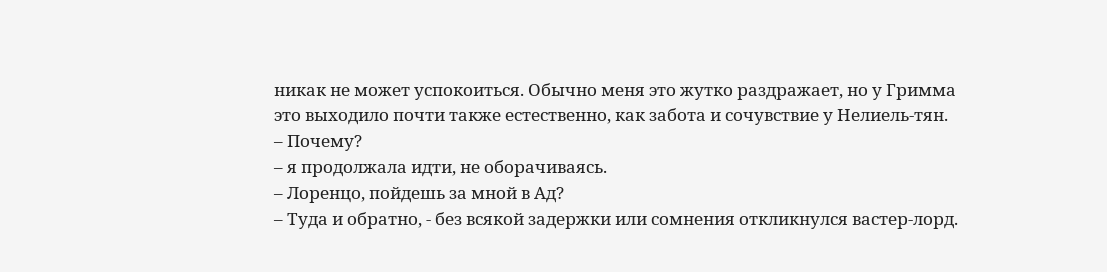никак не может успокоиться. Обычно меня это жутко раздражает, но у Гримма это выходило почти также естественно, как забота и сочувствие у Нелиель-тян.
– Почему?
– я продолжала идти, не оборачиваясь.
– Лоренцо, пойдешь за мной в Ад?
– Туда и обратно, - без всякой задержки или сомнения откликнулся вастер-лорд.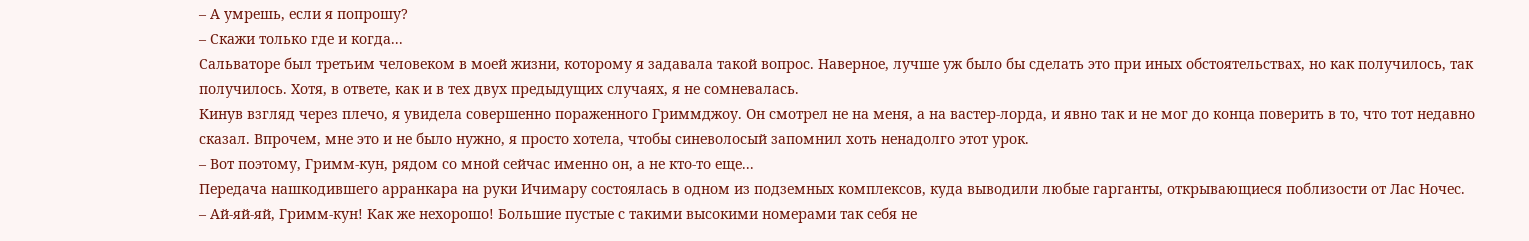– А умрешь, если я попрошу?
– Скажи только где и когда...
Сальваторе был третьим человеком в моей жизни, которому я задавала такой вопрос. Наверное, лучше уж было бы сделать это при иных обстоятельствах, но как получилось, так получилось. Хотя, в ответе, как и в тех двух предыдущих случаях, я не сомневалась.
Кинув взгляд через плечо, я увидела совершенно пораженного Гриммджоу. Он смотрел не на меня, а на вастер-лорда, и явно так и не мог до конца поверить в то, что тот недавно сказал. Впрочем, мне это и не было нужно, я просто хотела, чтобы синеволосый запомнил хоть ненадолго этот урок.
– Вот поэтому, Гримм-кун, рядом со мной сейчас именно он, а не кто-то еще...
Передача нашкодившего арранкара на руки Ичимару состоялась в одном из подземных комплексов, куда выводили любые гарганты, открывающиеся поблизости от Лас Ночес.
– Ай-яй-яй, Гримм-кун! Как же нехорошо! Большие пустые с такими высокими номерами так себя не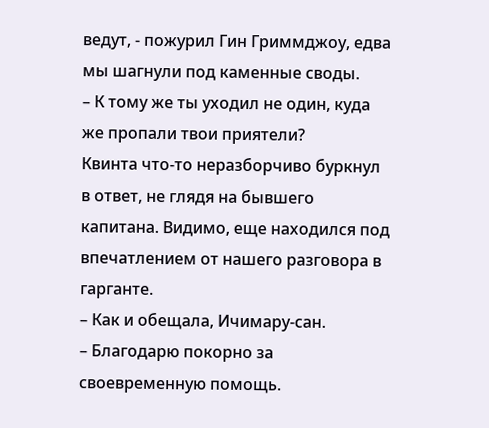ведут, - пожурил Гин Гриммджоу, едва мы шагнули под каменные своды.
– К тому же ты уходил не один, куда же пропали твои приятели?
Квинта что-то неразборчиво буркнул в ответ, не глядя на бывшего капитана. Видимо, еще находился под впечатлением от нашего разговора в гарганте.
– Как и обещала, Ичимару-сан.
– Благодарю покорно за своевременную помощь.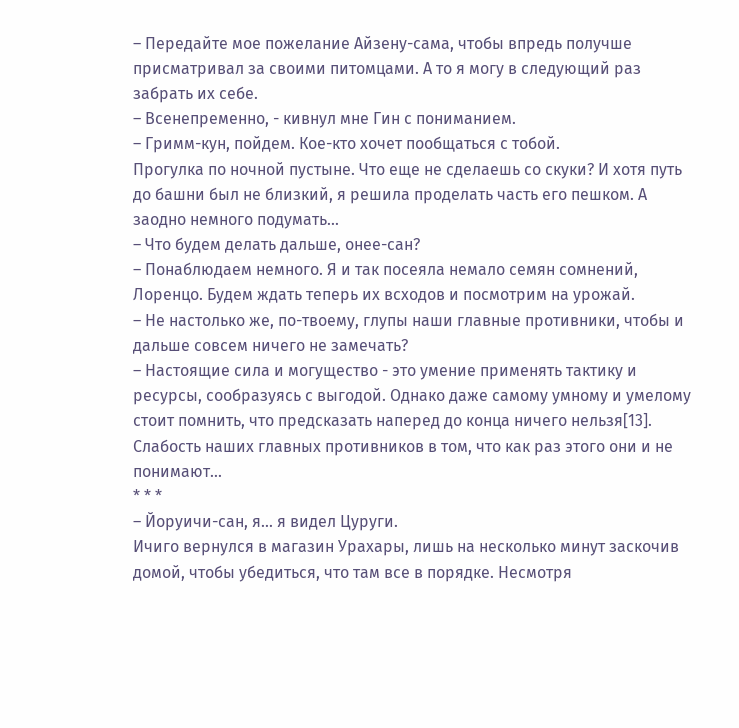– Передайте мое пожелание Айзену-сама, чтобы впредь получше присматривал за своими питомцами. А то я могу в следующий раз забрать их себе.
– Всенепременно, - кивнул мне Гин с пониманием.
– Гримм-кун, пойдем. Кое-кто хочет пообщаться с тобой.
Прогулка по ночной пустыне. Что еще не сделаешь со скуки? И хотя путь до башни был не близкий, я решила проделать часть его пешком. А заодно немного подумать...
– Что будем делать дальше, онее-сан?
– Понаблюдаем немного. Я и так посеяла немало семян сомнений, Лоренцо. Будем ждать теперь их всходов и посмотрим на урожай.
– Не настолько же, по-твоему, глупы наши главные противники, чтобы и дальше совсем ничего не замечать?
– Настоящие сила и могущество - это умение применять тактику и ресурсы, сообразуясь с выгодой. Однако даже самому умному и умелому стоит помнить, что предсказать наперед до конца ничего нельзя[13]. Слабость наших главных противников в том, что как раз этого они и не понимают...
* * *
– Йоруичи-сан, я... я видел Цуруги.
Ичиго вернулся в магазин Урахары, лишь на несколько минут заскочив домой, чтобы убедиться, что там все в порядке. Несмотря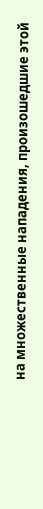на множественные нападения, произошедшие этой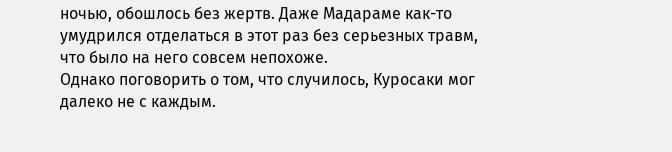ночью, обошлось без жертв. Даже Мадараме как-то умудрился отделаться в этот раз без серьезных травм, что было на него совсем непохоже.
Однако поговорить о том, что случилось, Куросаки мог далеко не с каждым.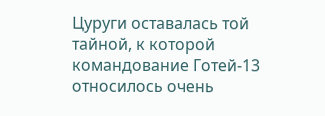Цуруги оставалась той тайной, к которой командование Готей-13 относилось очень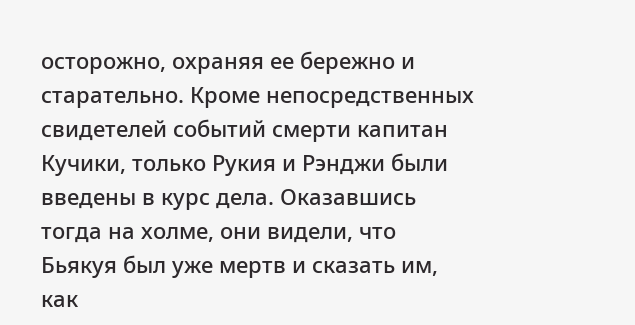осторожно, охраняя ее бережно и старательно. Кроме непосредственных свидетелей событий смерти капитан Кучики, только Рукия и Рэнджи были введены в курс дела. Оказавшись тогда на холме, они видели, что Бьякуя был уже мертв и сказать им, как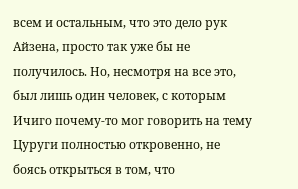всем и остальным, что это дело рук Айзена, просто так уже бы не получилось. Но, несмотря на все это, был лишь один человек, с которым Ичиго почему-то мог говорить на тему Цуруги полностью откровенно, не боясь открыться в том, что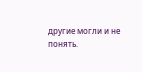другие могли и не понять.